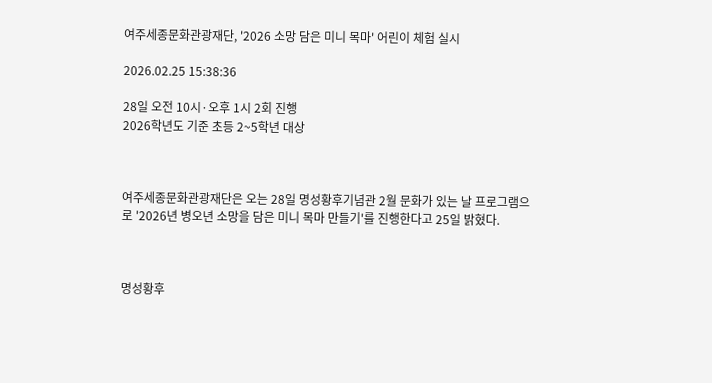여주세종문화관광재단, '2026 소망 담은 미니 목마' 어린이 체험 실시

2026.02.25 15:38:36

28일 오전 10시·오후 1시 2회 진행
2026학년도 기준 초등 2~5학년 대상



여주세종문화관광재단은 오는 28일 명성황후기념관 2월 문화가 있는 날 프로그램으로 '2026년 병오년 소망을 담은 미니 목마 만들기'를 진행한다고 25일 밝혔다.



명성황후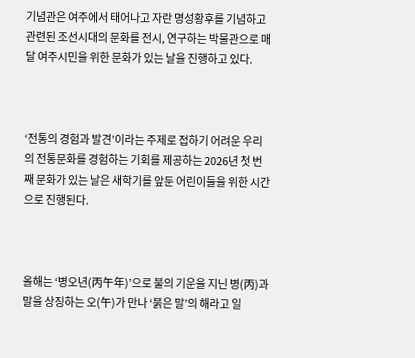기념관은 여주에서 태어나고 자란 명성황후를 기념하고 관련된 조선시대의 문화를 전시, 연구하는 박물관으로 매달 여주시민을 위한 문화가 있는 날을 진행하고 있다.



‘전통의 경험과 발견’이라는 주제로 접하기 어려운 우리의 전통문화를 경험하는 기회를 제공하는 2026년 첫 번째 문화가 있는 날은 새학기를 앞둔 어린이들을 위한 시간으로 진행된다.



올해는 ‘병오년(丙午年)’으로 불의 기운을 지닌 병(丙)과 말을 상징하는 오(午)가 만나 ‘붉은 말’의 해라고 일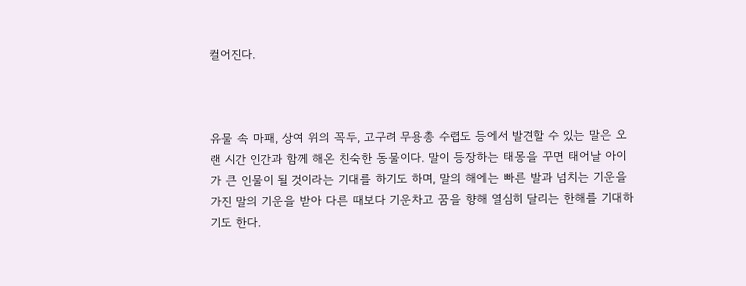컬어진다.



유물 속 마패, 상여 위의 꼭두, 고구려 무용총 수렵도 등에서 발견할 수 있는 말은 오랜 시간 인간과 함께 해온 친숙한 동물이다. 말이 등장하는 태몽을 꾸면 태어날 아이가 큰 인물이 될 것이라는 기대를 하기도 하며, 말의 해에는 빠른 발과 넘치는 기운을 가진 말의 기운을 받아 다른 때보다 기운차고 꿈을 향해 열심히 달리는 한해를 기대하기도 한다.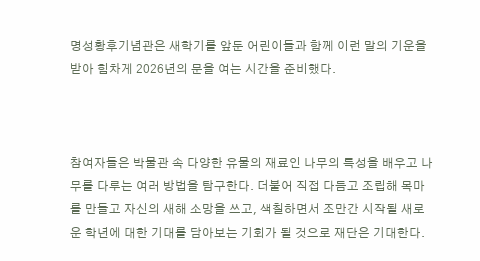명성황후기념관은 새학기를 앞둔 어린이들과 함께 이런 말의 기운을 받아 힘차게 2026년의 문을 여는 시간을 준비했다.



참여자들은 박물관 속 다양한 유물의 재료인 나무의 특성을 배우고 나무를 다루는 여러 방법을 탐구한다. 더불어 직접 다듬고 조립해 목마를 만들고 자신의 새해 소망을 쓰고, 색칠하면서 조만간 시작될 새로운 학년에 대한 기대를 담아보는 기회가 될 것으로 재단은 기대한다.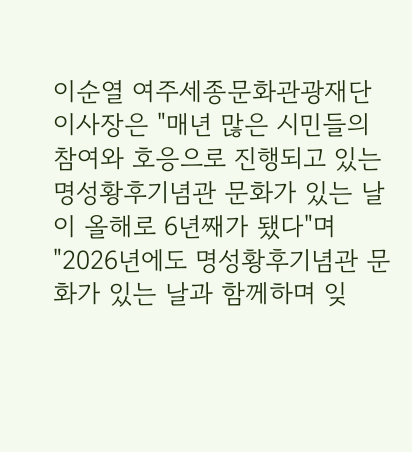이순열 여주세종문화관광재단 이사장은 "매년 많은 시민들의 참여와 호응으로 진행되고 있는 명성황후기념관 문화가 있는 날이 올해로 6년째가 됐다"며 "2026년에도 명성황후기념관 문화가 있는 날과 함께하며 잊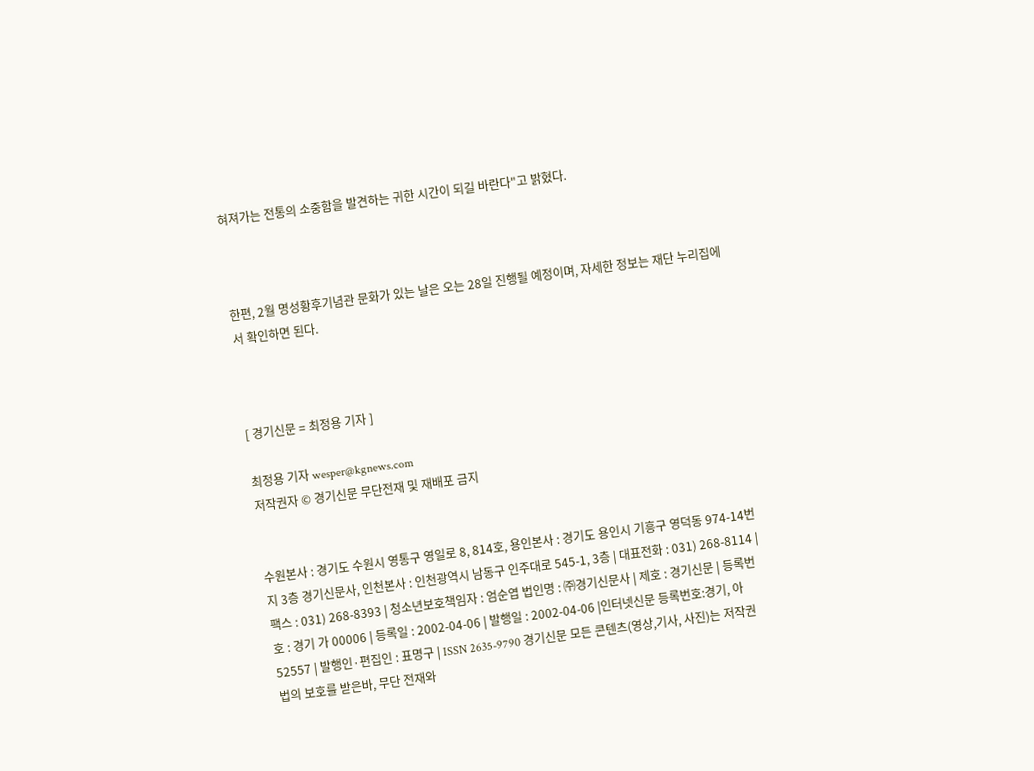혀져가는 전통의 소중함을 발견하는 귀한 시간이 되길 바란다"고 밝혔다.



한편, 2월 명성황후기념관 문화가 있는 날은 오는 28일 진행될 예정이며, 자세한 정보는 재단 누리집에서 확인하면 된다.



[ 경기신문 = 최정용 기자 ]

최정용 기자 wesper@kgnews.com
저작권자 © 경기신문 무단전재 및 재배포 금지


수원본사 : 경기도 수원시 영통구 영일로 8, 814호, 용인본사 : 경기도 용인시 기흥구 영덕동 974-14번지 3층 경기신문사, 인천본사 : 인천광역시 남동구 인주대로 545-1, 3층 | 대표전화 : 031) 268-8114 | 팩스 : 031) 268-8393 | 청소년보호책임자 : 엄순엽 법인명 : ㈜경기신문사 | 제호 : 경기신문 | 등록번호 : 경기 가 00006 | 등록일 : 2002-04-06 | 발행일 : 2002-04-06 |인터넷신문 등록번호:경기, 아52557 | 발행인·편집인 : 표명구 | ISSN 2635-9790 경기신문 모든 콘텐츠(영상,기사, 사진)는 저작권법의 보호를 받은바, 무단 전재와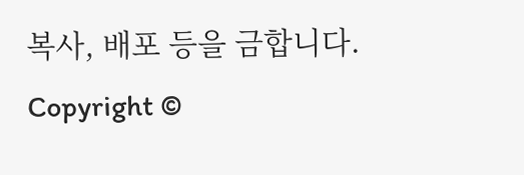복사, 배포 등을 금합니다. Copyright ©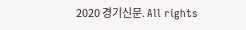2020 경기신문. All rights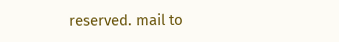reserved. mail to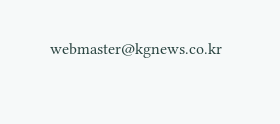webmaster@kgnews.co.kr